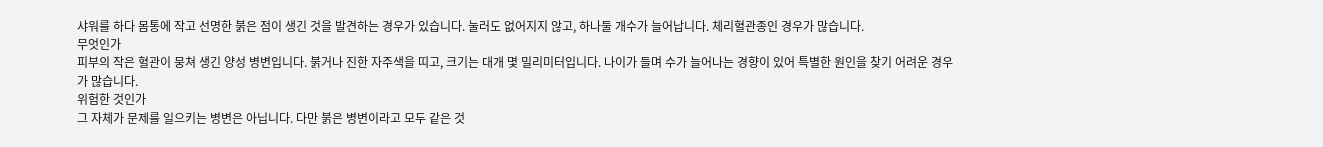샤워를 하다 몸통에 작고 선명한 붉은 점이 생긴 것을 발견하는 경우가 있습니다. 눌러도 없어지지 않고, 하나둘 개수가 늘어납니다. 체리혈관종인 경우가 많습니다.
무엇인가
피부의 작은 혈관이 뭉쳐 생긴 양성 병변입니다. 붉거나 진한 자주색을 띠고, 크기는 대개 몇 밀리미터입니다. 나이가 들며 수가 늘어나는 경향이 있어 특별한 원인을 찾기 어려운 경우가 많습니다.
위험한 것인가
그 자체가 문제를 일으키는 병변은 아닙니다. 다만 붉은 병변이라고 모두 같은 것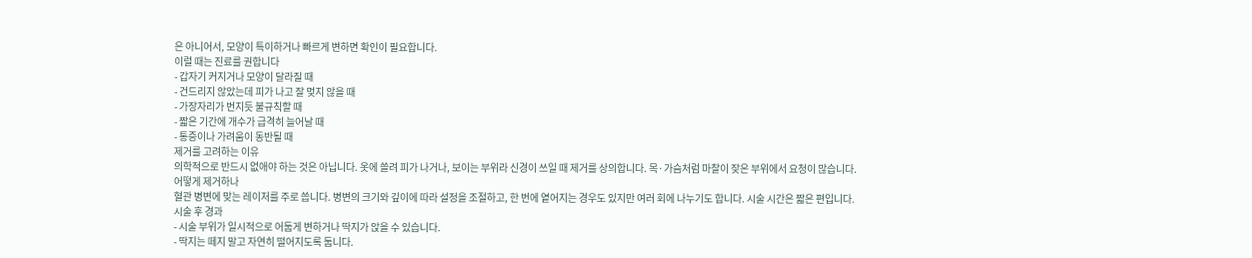은 아니어서, 모양이 특이하거나 빠르게 변하면 확인이 필요합니다.
이럴 때는 진료를 권합니다
- 갑자기 커지거나 모양이 달라질 때
- 건드리지 않았는데 피가 나고 잘 멎지 않을 때
- 가장자리가 번지듯 불규칙할 때
- 짧은 기간에 개수가 급격히 늘어날 때
- 통증이나 가려움이 동반될 때
제거를 고려하는 이유
의학적으로 반드시 없애야 하는 것은 아닙니다. 옷에 쓸려 피가 나거나, 보이는 부위라 신경이 쓰일 때 제거를 상의합니다. 목·가슴처럼 마찰이 잦은 부위에서 요청이 많습니다.
어떻게 제거하나
혈관 병변에 맞는 레이저를 주로 씁니다. 병변의 크기와 깊이에 따라 설정을 조절하고, 한 번에 옅어지는 경우도 있지만 여러 회에 나누기도 합니다. 시술 시간은 짧은 편입니다.
시술 후 경과
- 시술 부위가 일시적으로 어둡게 변하거나 딱지가 앉을 수 있습니다.
- 딱지는 떼지 말고 자연히 떨어지도록 둡니다.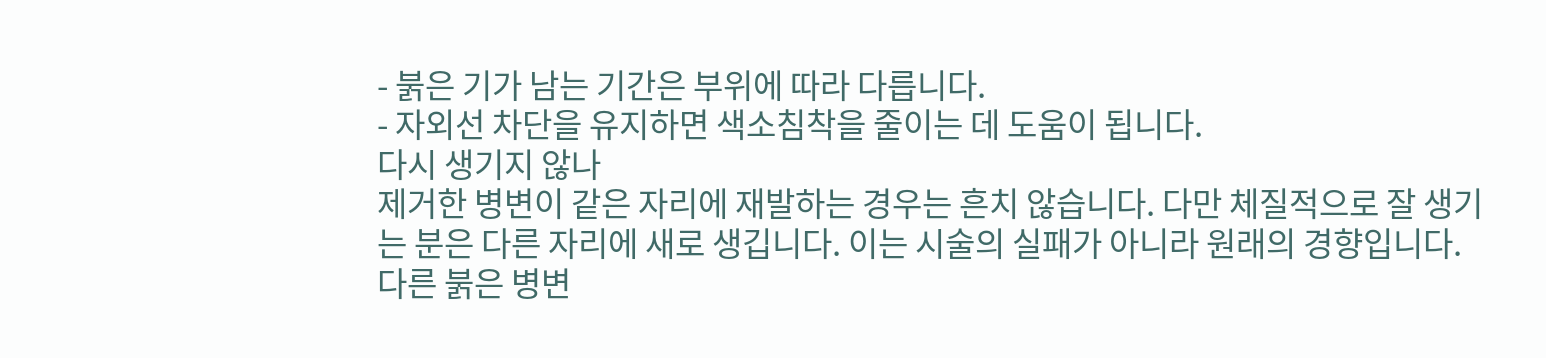- 붉은 기가 남는 기간은 부위에 따라 다릅니다.
- 자외선 차단을 유지하면 색소침착을 줄이는 데 도움이 됩니다.
다시 생기지 않나
제거한 병변이 같은 자리에 재발하는 경우는 흔치 않습니다. 다만 체질적으로 잘 생기는 분은 다른 자리에 새로 생깁니다. 이는 시술의 실패가 아니라 원래의 경향입니다.
다른 붉은 병변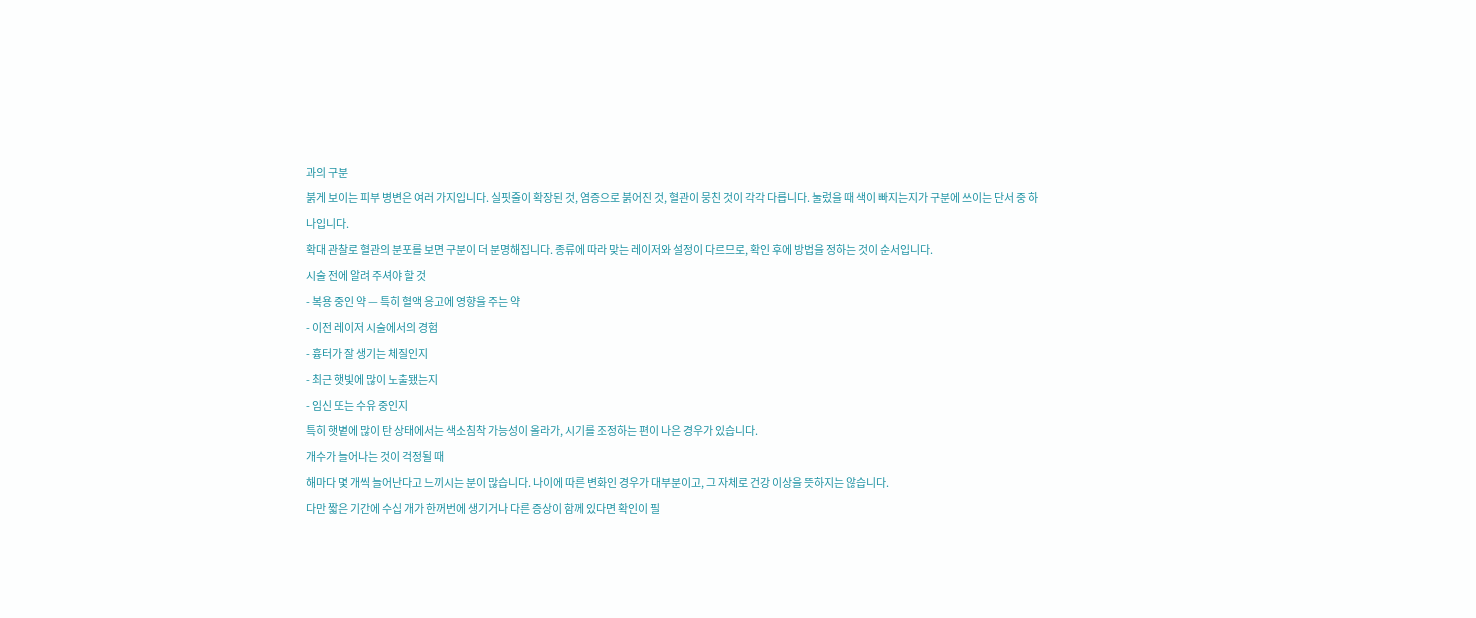과의 구분
붉게 보이는 피부 병변은 여러 가지입니다. 실핏줄이 확장된 것, 염증으로 붉어진 것, 혈관이 뭉친 것이 각각 다릅니다. 눌렀을 때 색이 빠지는지가 구분에 쓰이는 단서 중 하나입니다.
확대 관찰로 혈관의 분포를 보면 구분이 더 분명해집니다. 종류에 따라 맞는 레이저와 설정이 다르므로, 확인 후에 방법을 정하는 것이 순서입니다.
시술 전에 알려 주셔야 할 것
- 복용 중인 약 — 특히 혈액 응고에 영향을 주는 약
- 이전 레이저 시술에서의 경험
- 흉터가 잘 생기는 체질인지
- 최근 햇빛에 많이 노출됐는지
- 임신 또는 수유 중인지
특히 햇볕에 많이 탄 상태에서는 색소침착 가능성이 올라가, 시기를 조정하는 편이 나은 경우가 있습니다.
개수가 늘어나는 것이 걱정될 때
해마다 몇 개씩 늘어난다고 느끼시는 분이 많습니다. 나이에 따른 변화인 경우가 대부분이고, 그 자체로 건강 이상을 뜻하지는 않습니다.
다만 짧은 기간에 수십 개가 한꺼번에 생기거나 다른 증상이 함께 있다면 확인이 필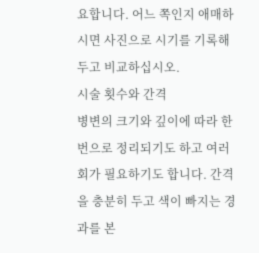요합니다. 어느 쪽인지 애매하시면 사진으로 시기를 기록해 두고 비교하십시오.
시술 횟수와 간격
병변의 크기와 깊이에 따라 한 번으로 정리되기도 하고 여러 회가 필요하기도 합니다. 간격을 충분히 두고 색이 빠지는 경과를 본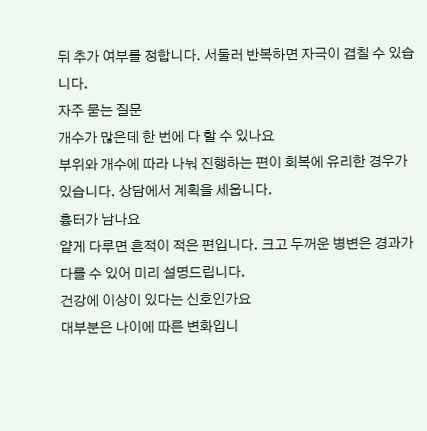뒤 추가 여부를 정합니다. 서둘러 반복하면 자극이 겹칠 수 있습니다.
자주 묻는 질문
개수가 많은데 한 번에 다 할 수 있나요
부위와 개수에 따라 나눠 진행하는 편이 회복에 유리한 경우가 있습니다. 상담에서 계획을 세웁니다.
흉터가 남나요
얕게 다루면 흔적이 적은 편입니다. 크고 두꺼운 병변은 경과가 다를 수 있어 미리 설명드립니다.
건강에 이상이 있다는 신호인가요
대부분은 나이에 따른 변화입니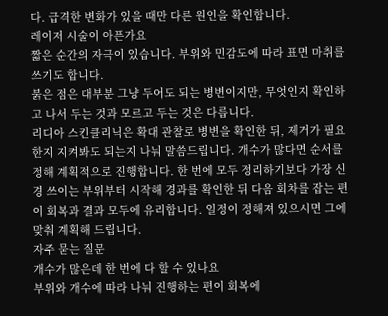다. 급격한 변화가 있을 때만 다른 원인을 확인합니다.
레이저 시술이 아픈가요
짧은 순간의 자극이 있습니다. 부위와 민감도에 따라 표면 마취를 쓰기도 합니다.
붉은 점은 대부분 그냥 두어도 되는 병변이지만, 무엇인지 확인하고 나서 두는 것과 모르고 두는 것은 다릅니다.
리디아 스킨클리닉은 확대 관찰로 병변을 확인한 뒤, 제거가 필요한지 지켜봐도 되는지 나눠 말씀드립니다. 개수가 많다면 순서를 정해 계획적으로 진행합니다. 한 번에 모두 정리하기보다 가장 신경 쓰이는 부위부터 시작해 경과를 확인한 뒤 다음 회차를 잡는 편이 회복과 결과 모두에 유리합니다. 일정이 정해져 있으시면 그에 맞춰 계획해 드립니다.
자주 묻는 질문
개수가 많은데 한 번에 다 할 수 있나요
부위와 개수에 따라 나눠 진행하는 편이 회복에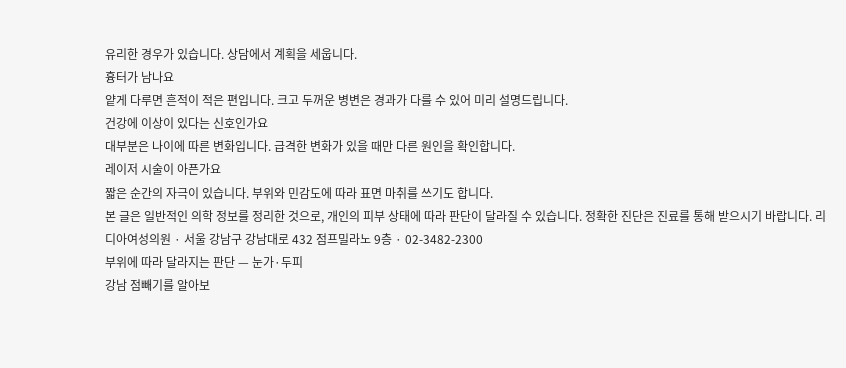유리한 경우가 있습니다. 상담에서 계획을 세웁니다.
흉터가 남나요
얕게 다루면 흔적이 적은 편입니다. 크고 두꺼운 병변은 경과가 다를 수 있어 미리 설명드립니다.
건강에 이상이 있다는 신호인가요
대부분은 나이에 따른 변화입니다. 급격한 변화가 있을 때만 다른 원인을 확인합니다.
레이저 시술이 아픈가요
짧은 순간의 자극이 있습니다. 부위와 민감도에 따라 표면 마취를 쓰기도 합니다.
본 글은 일반적인 의학 정보를 정리한 것으로, 개인의 피부 상태에 따라 판단이 달라질 수 있습니다. 정확한 진단은 진료를 통해 받으시기 바랍니다. 리디아여성의원 · 서울 강남구 강남대로 432 점프밀라노 9층 · 02-3482-2300
부위에 따라 달라지는 판단 — 눈가·두피
강남 점빼기를 알아보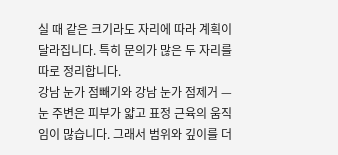실 때 같은 크기라도 자리에 따라 계획이 달라집니다. 특히 문의가 많은 두 자리를 따로 정리합니다.
강남 눈가 점빼기와 강남 눈가 점제거 — 눈 주변은 피부가 얇고 표정 근육의 움직임이 많습니다. 그래서 범위와 깊이를 더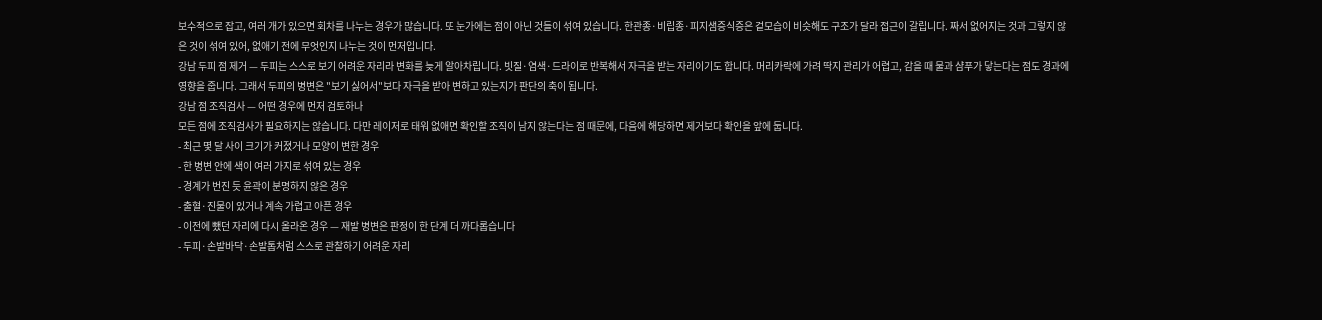보수적으로 잡고, 여러 개가 있으면 회차를 나누는 경우가 많습니다. 또 눈가에는 점이 아닌 것들이 섞여 있습니다. 한관종·비립종·피지샘증식증은 겉모습이 비슷해도 구조가 달라 접근이 갈립니다. 짜서 없어지는 것과 그렇지 않은 것이 섞여 있어, 없애기 전에 무엇인지 나누는 것이 먼저입니다.
강남 두피 점 제거 — 두피는 스스로 보기 어려운 자리라 변화를 늦게 알아차립니다. 빗질·염색·드라이로 반복해서 자극을 받는 자리이기도 합니다. 머리카락에 가려 딱지 관리가 어렵고, 감을 때 물과 샴푸가 닿는다는 점도 경과에 영향을 줍니다. 그래서 두피의 병변은 "보기 싫어서"보다 자극을 받아 변하고 있는지가 판단의 축이 됩니다.
강남 점 조직검사 — 어떤 경우에 먼저 검토하나
모든 점에 조직검사가 필요하지는 않습니다. 다만 레이저로 태워 없애면 확인할 조직이 남지 않는다는 점 때문에, 다음에 해당하면 제거보다 확인을 앞에 둡니다.
- 최근 몇 달 사이 크기가 커졌거나 모양이 변한 경우
- 한 병변 안에 색이 여러 가지로 섞여 있는 경우
- 경계가 번진 듯 윤곽이 분명하지 않은 경우
- 출혈·진물이 있거나 계속 가렵고 아픈 경우
- 이전에 뺐던 자리에 다시 올라온 경우 — 재발 병변은 판정이 한 단계 더 까다롭습니다
- 두피·손발바닥·손발톱처럼 스스로 관찰하기 어려운 자리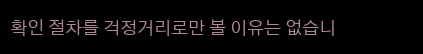확인 절차를 걱정거리로만 볼 이유는 없습니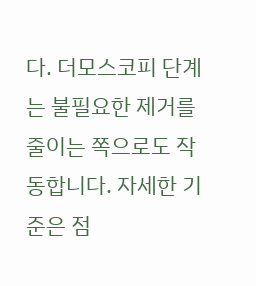다. 더모스코피 단계는 불필요한 제거를 줄이는 쪽으로도 작동합니다. 자세한 기준은 점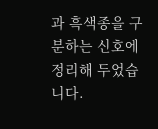과 흑색종을 구분하는 신호에 정리해 두었습니다.